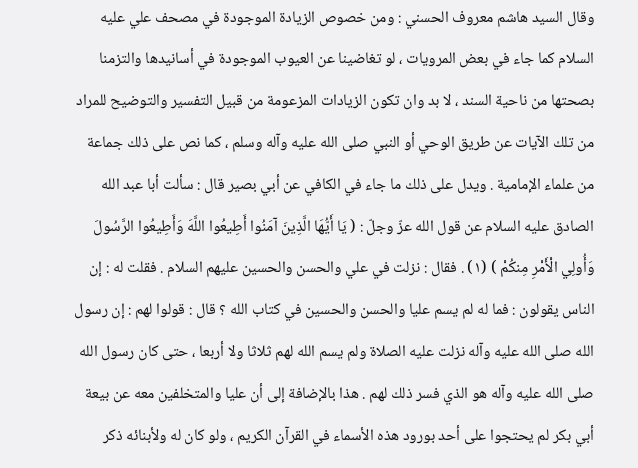وقال السيد هاشم معروف الحسني : ومن خصوص الزيادة الموجودة في مصحف علي عليه السلام كما جاء في بعض المرويات ، لو تغاضينا عن العيوب الموجودة في أسانيدها والتزمنا بصحتها من ناحية السند ، لا بد وان تكون الزيادات المزعومة من قبيل التفسير والتوضيح للمراد من تلك الآيات عن طريق الوحي أو النبي صلی الله عليه وآله وسلم ، كما نص على ذلك جماعة من علماء الإمامية . ويدل على ذلك ما جاء في الكافي عن أبي بصير قال : سألت أبا عبد الله الصادق عليه السلام عن قول الله عزّ وجلّ : ( يَا أَيُّهَا الَّذِينَ آمَنُوا أَطِيعُوا اللَّهَ وَأَطِيعُوا الرَّسُولَ وَأُولِي الْأَمْرِ مِنكُمْ ) (١) . فقال : نزلت في علي والحسن والحسين عليهم السلام . فقلت له : إن الناس يقولون : فما له لم يسم عليا والحسن والحسين في كتاب الله ؟ قال : قولوا لهم : إن رسول الله صلى الله عليه وآله نزلت عليه الصلاة ولم يسم الله لهم ثلاثا ولا أربعا ، حتى كان رسول الله صلى الله عليه وآله هو الذي فسر ذلك لهم . هذا بالإضافة إلى أن عليا والمتخلفين معه عن بيعة أبي بكر لم يحتجوا على أحد بورود هذه الأسماء في القرآن الكريم ، ولو كان له ولأبنائه ذكر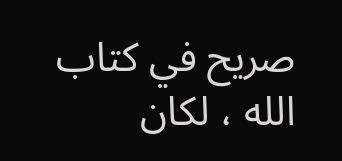صريح في كتاب الله ، لكان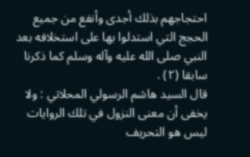احتجاجهم بذلك أجدی وأنفع من جميع الحجج التي استدلوا بها على استخلافه بعد النبي صلی الله عليه وآله وسلم كما ذكرنا سابقا (٢) .
قال السيد هاشم الرسولي المحلاتي : ولا يخفى أن معنی النزول في تلك الروايات ليس هو التحريف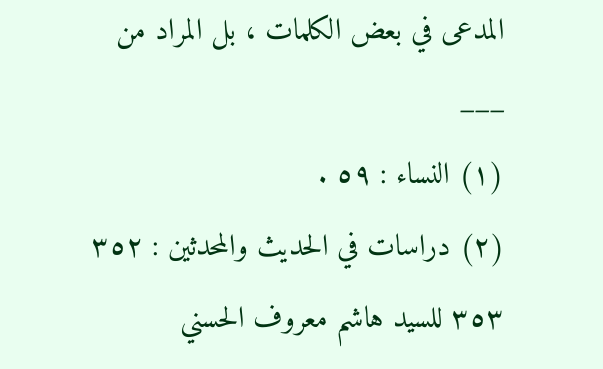المدعى في بعض الكلمات ، بل المراد من
___
(١) النساء : ٥٩ .
(٢) دراسات في الحديث والمحدثين : ٣٥٢ ٣٥٣ للسيد هاشم معروف الحسني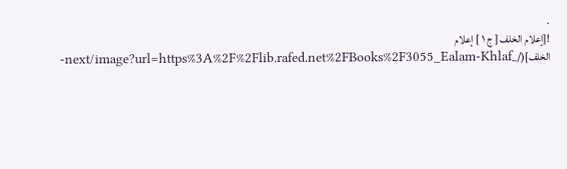.
![إعلام الخلف [ ج ١ ] إعلام الخلف](/_next/image?url=https%3A%2F%2Flib.rafed.net%2FBooks%2F3055_Ealam-Khlaf-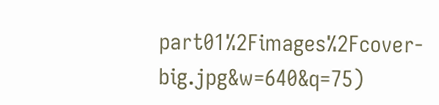part01%2Fimages%2Fcover-big.jpg&w=640&q=75)